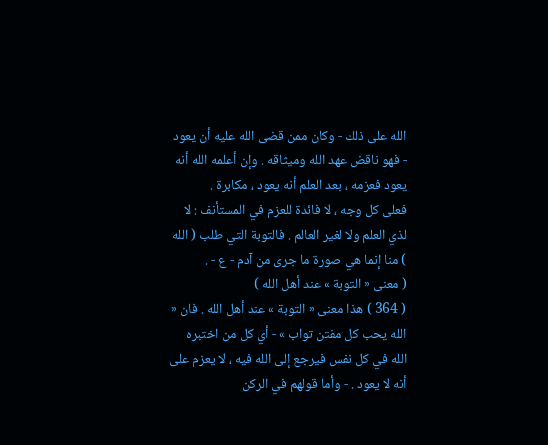الله على ذلك - وكان ممن قضى الله عليه أن يعود - فهو ناقض عهد الله وميثاقه . وإن أعلمه الله أنه يعود فعزمه ، بعد العلم أنه يعود ، مكابرة .
فعلى كل وجه ، لا فائدة للعزم في المستأنف : لا لذي العلم ولا لغير العالم . فالتوبة التي طلب ( الله ) منا إنما هي صورة ما جرى من آدم - ع - .
( معنى « التوبة » عند أهل الله )
( 364 ) هذا معنى « التوبة » عند أهل الله . فان « الله يحب كل مفتن تواب » - أي كل من اختبره الله في كل نفس فيرجع إلى الله فيه ، لا يعزم على أنه لا يعود . - وأما قولهم في الركن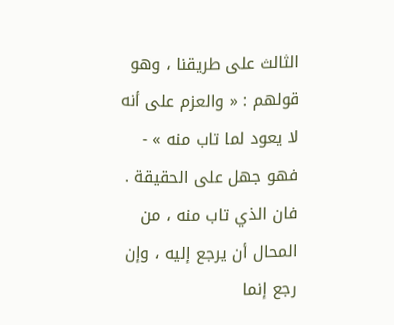الثالث على طريقنا ، وهو قولهم : « والعزم على أنه لا يعود لما تاب منه » - فهو جهل على الحقيقة . فان الذي تاب منه ، من المحال أن يرجع إليه ، وإن رجع إنما